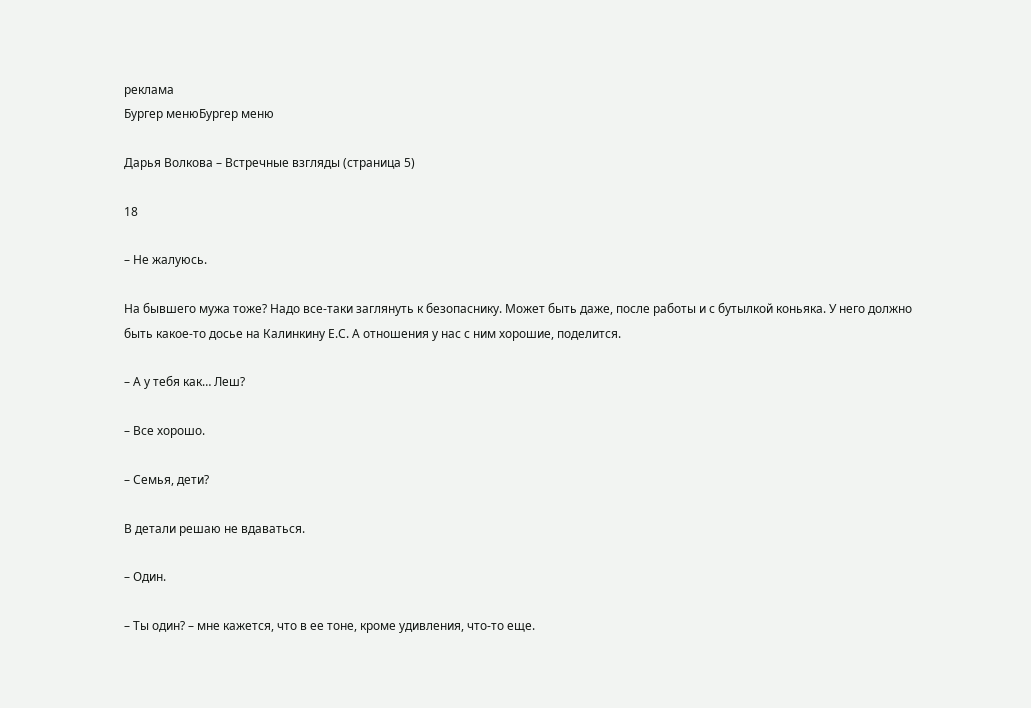реклама
Бургер менюБургер меню

Дарья Волкова – Встречные взгляды (страница 5)

18

– Не жалуюсь.

На бывшего мужа тоже? Надо все-таки заглянуть к безопаснику. Может быть даже, после работы и с бутылкой коньяка. У него должно быть какое-то досье на Калинкину Е.С. А отношения у нас с ним хорошие, поделится.

– А у тебя как… Леш?

– Все хорошо.

– Семья, дети?

В детали решаю не вдаваться.

– Один.

– Ты один? – мне кажется, что в ее тоне, кроме удивления, что-то еще.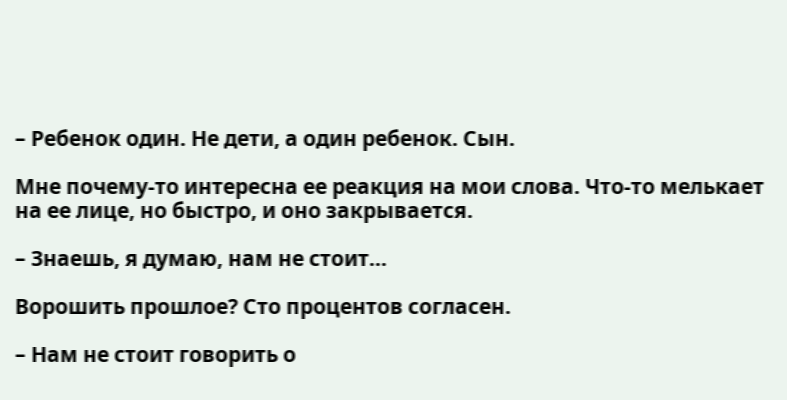– Ребенок один. Не дети, а один ребенок. Сын.

Мне почему-то интересна ее реакция на мои слова. Что-то мелькает на ее лице, но быстро, и оно закрывается.

– Знаешь, я думаю, нам не стоит…

Ворошить прошлое? Сто процентов согласен.

– Нам не стоит говорить о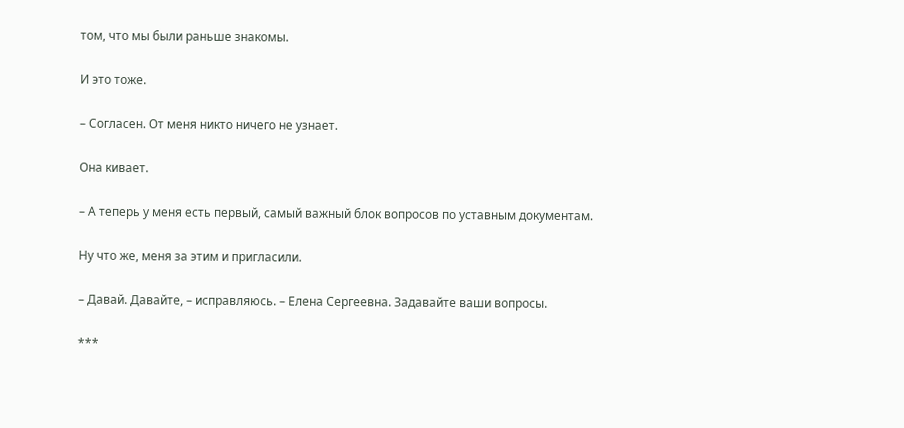том, что мы были раньше знакомы.

И это тоже.

– Согласен. От меня никто ничего не узнает.

Она кивает.

– А теперь у меня есть первый, самый важный блок вопросов по уставным документам.

Ну что же, меня за этим и пригласили.

– Давай. Давайте, – исправляюсь. – Елена Сергеевна. Задавайте ваши вопросы.

***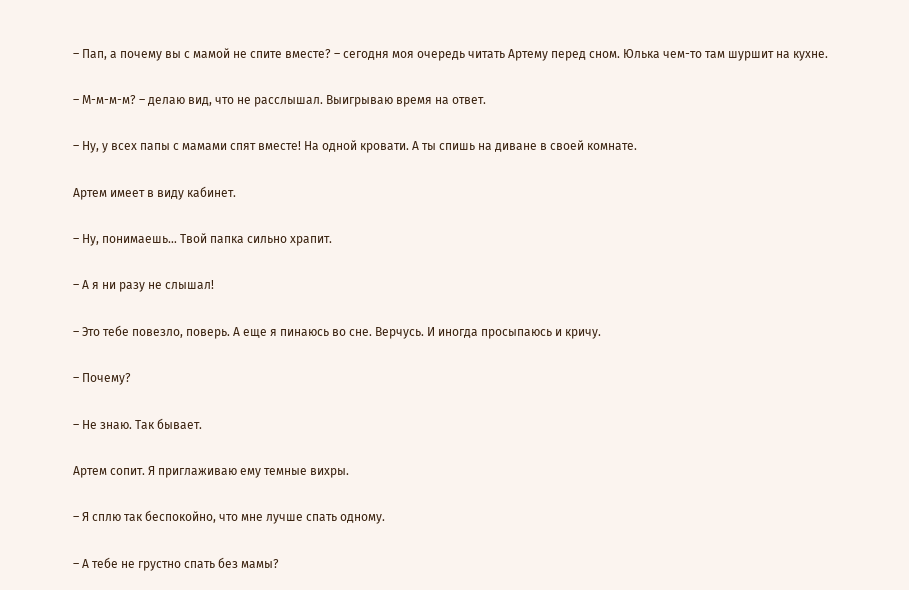– Пап, а почему вы с мамой не спите вместе? – сегодня моя очередь читать Артему перед сном. Юлька чем-то там шуршит на кухне.

– М-м-м-м? – делаю вид, что не расслышал. Выигрываю время на ответ.

– Ну, у всех папы с мамами спят вместе! На одной кровати. А ты спишь на диване в своей комнате.

Артем имеет в виду кабинет.

– Ну, понимаешь… Твой папка сильно храпит.

– А я ни разу не слышал!

– Это тебе повезло, поверь. А еще я пинаюсь во сне. Верчусь. И иногда просыпаюсь и кричу.

– Почему?

– Не знаю. Так бывает.

Артем сопит. Я приглаживаю ему темные вихры.

– Я сплю так беспокойно, что мне лучше спать одному.

– А тебе не грустно спать без мамы?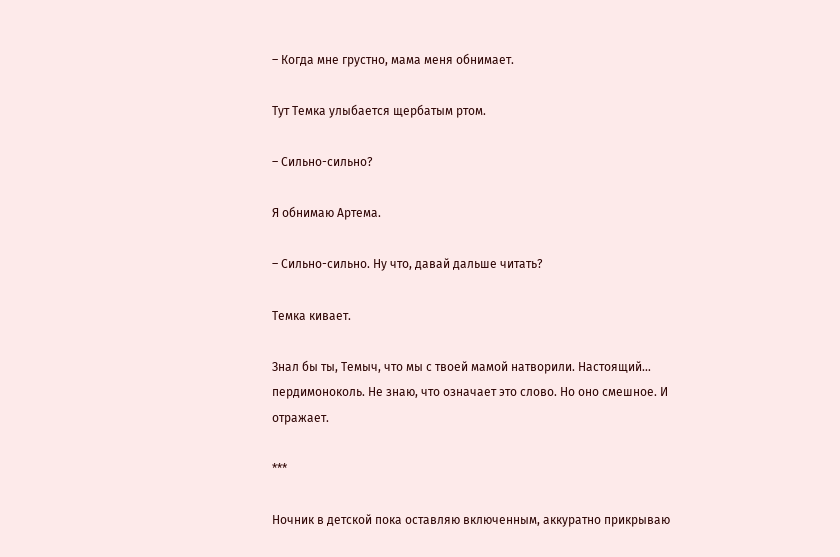– Когда мне грустно, мама меня обнимает.

Тут Темка улыбается щербатым ртом.

– Сильно-сильно?

Я обнимаю Артема.

– Сильно-сильно. Ну что, давай дальше читать?

Темка кивает.

Знал бы ты, Темыч, что мы с твоей мамой натворили. Настоящий… пердимоноколь. Не знаю, что означает это слово. Но оно смешное. И отражает.

***

Ночник в детской пока оставляю включенным, аккуратно прикрываю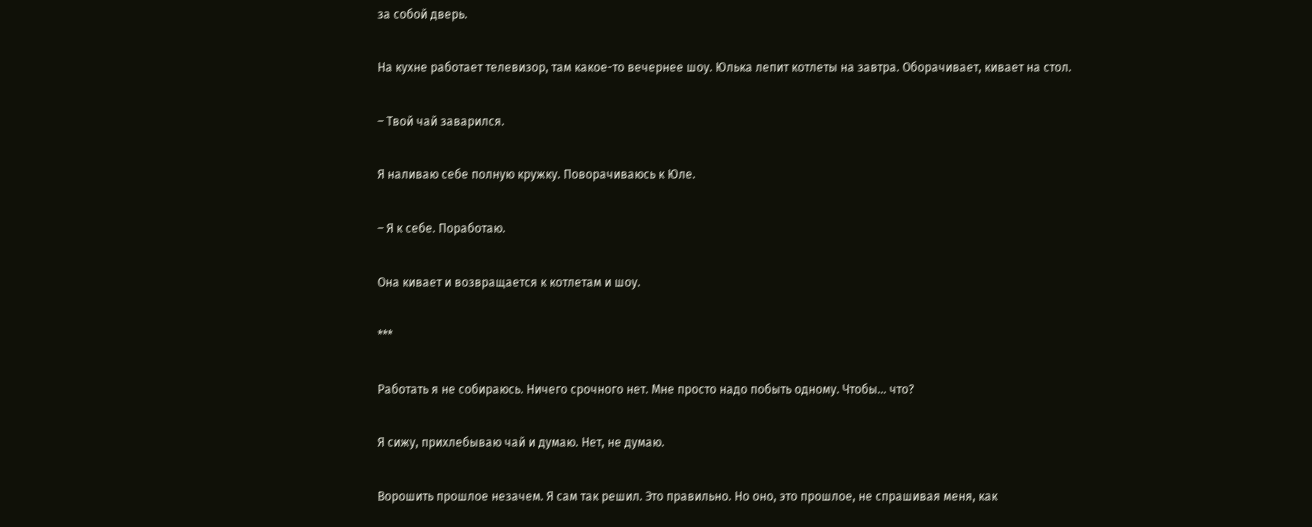за собой дверь.

На кухне работает телевизор, там какое-то вечернее шоу. Юлька лепит котлеты на завтра. Оборачивает, кивает на стол.

– Твой чай заварился.

Я наливаю себе полную кружку. Поворачиваюсь к Юле.

– Я к себе. Поработаю.

Она кивает и возвращается к котлетам и шоу.

***

Работать я не собираюсь. Ничего срочного нет. Мне просто надо побыть одному. Чтобы… что?

Я сижу, прихлебываю чай и думаю. Нет, не думаю.

Ворошить прошлое незачем. Я сам так решил. Это правильно. Но оно, это прошлое, не спрашивая меня, как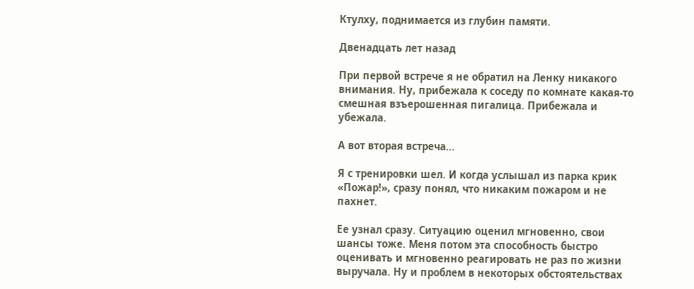Ктулху, поднимается из глубин памяти.

Двенадцать лет назад

При первой встрече я не обратил на Ленку никакого внимания. Ну, прибежала к соседу по комнате какая-то смешная взъерошенная пигалица. Прибежала и убежала.

А вот вторая встреча…

Я с тренировки шел. И когда услышал из парка крик «Пожар!», сразу понял, что никаким пожаром и не пахнет.

Ее узнал сразу. Ситуацию оценил мгновенно, свои шансы тоже. Меня потом эта способность быстро оценивать и мгновенно реагировать не раз по жизни выручала. Ну и проблем в некоторых обстоятельствах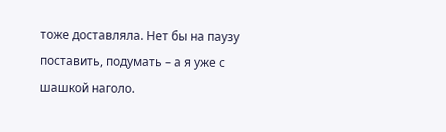тоже доставляла. Нет бы на паузу поставить, подумать – а я уже с шашкой наголо.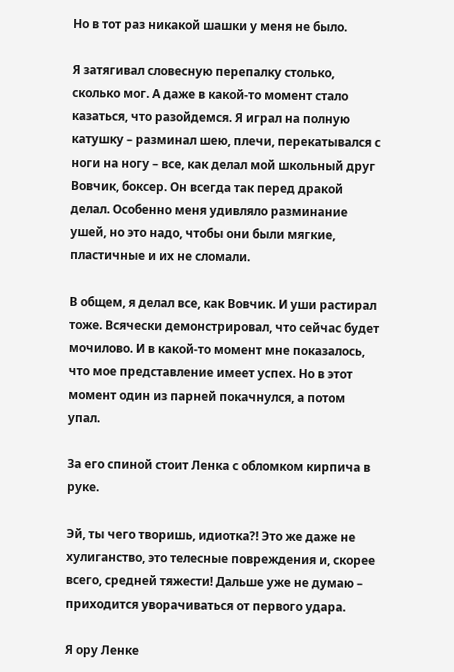Но в тот раз никакой шашки у меня не было.

Я затягивал словесную перепалку столько, сколько мог. А даже в какой-то момент стало казаться, что разойдемся. Я играл на полную катушку – разминал шею, плечи, перекатывался с ноги на ногу – все, как делал мой школьный друг Вовчик, боксер. Он всегда так перед дракой делал. Особенно меня удивляло разминание ушей, но это надо, чтобы они были мягкие, пластичные и их не сломали.

В общем, я делал все, как Вовчик. И уши растирал тоже. Всячески демонстрировал, что сейчас будет мочилово. И в какой-то момент мне показалось, что мое представление имеет успех. Но в этот момент один из парней покачнулся, а потом упал.

За его спиной стоит Ленка с обломком кирпича в руке.

Эй, ты чего творишь, идиотка?! Это же даже не хулиганство, это телесные повреждения и, скорее всего, средней тяжести! Дальше уже не думаю – приходится уворачиваться от первого удара.

Я ору Ленке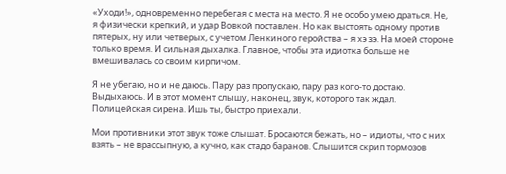«Уходи!», одновременно перебегая с места на место. Я не особо умею драться. Не, я физически крепкий, и удар Вовкой поставлен. Но как выстоять одному против пятерых, ну или четверых, с учетом Ленкиного геройства – я хэ зэ. На моей стороне только время. И сильная дыхалка. Главное, чтобы эта идиотка больше не вмешивалась со своим кирпичом.

Я не убегаю, но и не даюсь. Пару раз пропускаю, пару раз кого-то достаю. Выдыхаюсь. И в этот момент слышу, наконец, звук, которого так ждал. Полицейская сирена. Ишь ты, быстро приехали.

Мои противники этот звук тоже слышат. Бросаются бежать, но – идиоты, что с них взять – не врассыпную, а кучно, как стадо баранов. Слышится скрип тормозов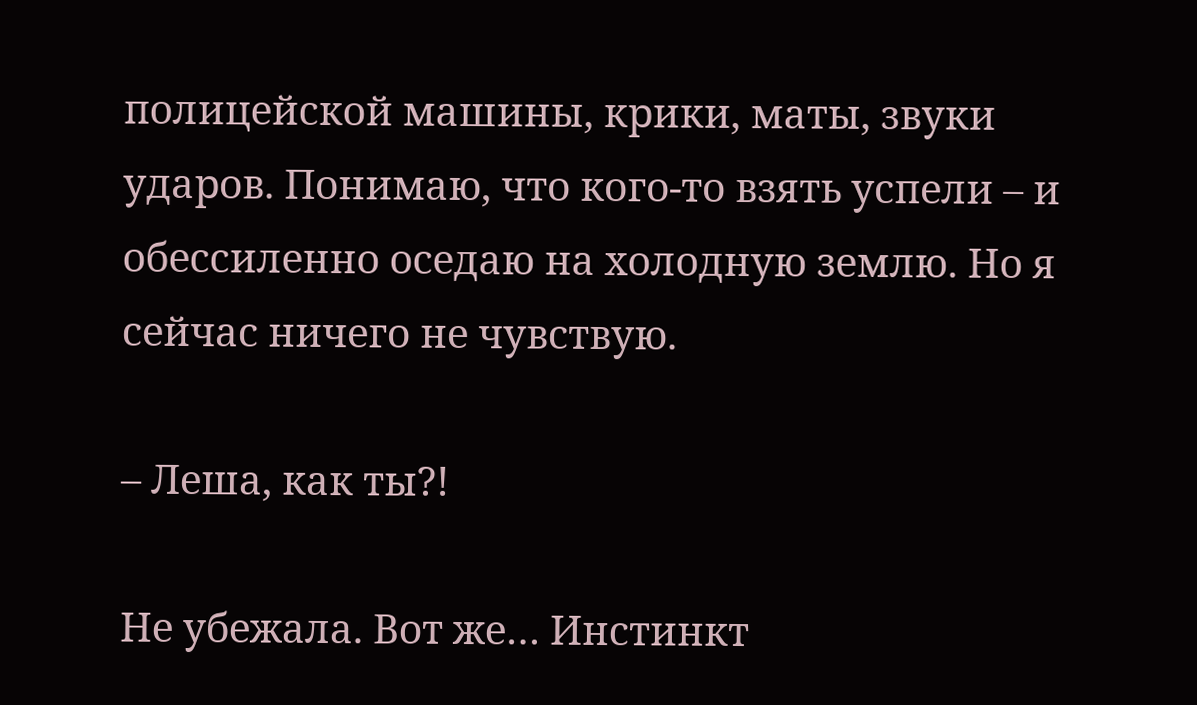полицейской машины, крики, маты, звуки ударов. Понимаю, что кого-то взять успели – и обессиленно оседаю на холодную землю. Но я сейчас ничего не чувствую.

– Леша, как ты?!

Не убежала. Вот же… Инстинкт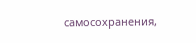самосохранения,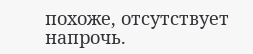похоже, отсутствует напрочь.